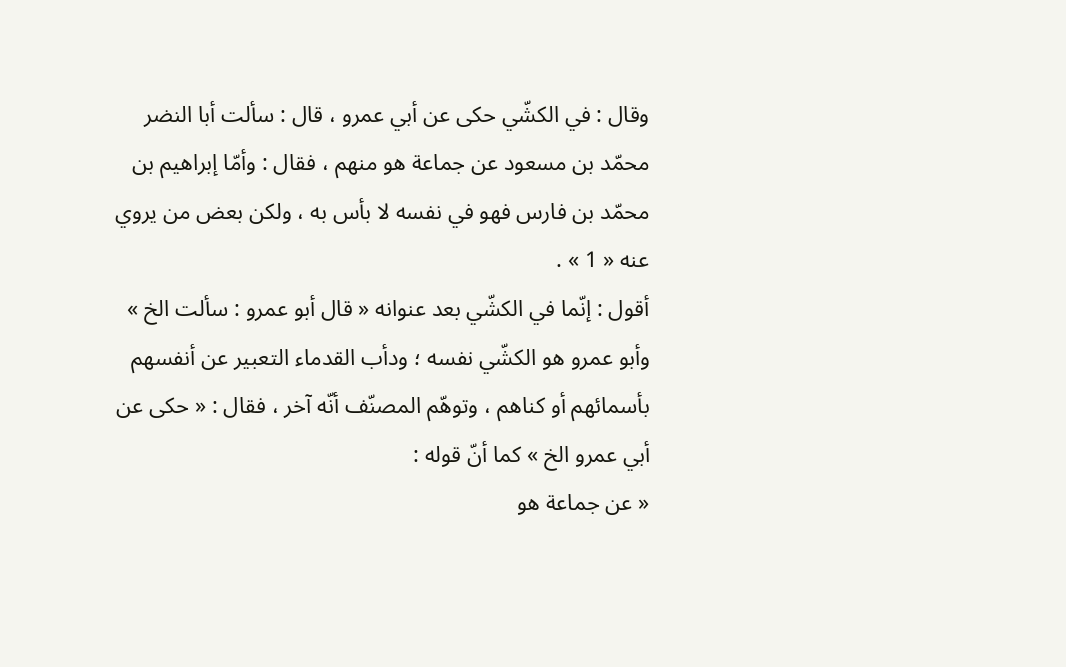وقال : في الكشّي حكى عن أبي عمرو ، قال : سألت أبا النضر محمّد بن مسعود عن جماعة هو منهم ، فقال : وأمّا إبراهيم بن محمّد بن فارس فهو في نفسه لا بأس به ، ولكن بعض من يروي عنه « 1 » .
أقول : إنّما في الكشّي بعد عنوانه « قال أبو عمرو : سألت الخ » وأبو عمرو هو الكشّي نفسه ؛ ودأب القدماء التعبير عن أنفسهم بأسمائهم أو كناهم ، وتوهّم المصنّف أنّه آخر ، فقال : « حكى عن أبي عمرو الخ » كما أنّ قوله :
« عن جماعة هو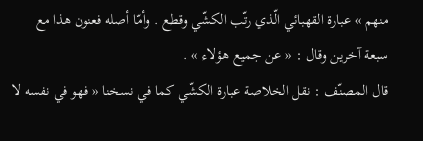منهم » عبارة القهبائي الّذي رتّب الكشّي وقطع . وأمّا أصله فعنون هذا مع سبعة آخرين وقال : « عن جميع هؤلاء » .
قال المصنّف : نقل الخلاصة عبارة الكشّي كما في نسخنا « فهو في نفسه لا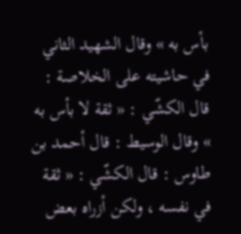بأس به » وقال الشهيد الثاني في حاشيته على الخلاصة : قال الكشّي : « ثقة لا بأس به » وقال الوسيط : قال أحمد بن طاوس : قال الكشّي : « ثقة في نفسه ، ولكن أزراه بعض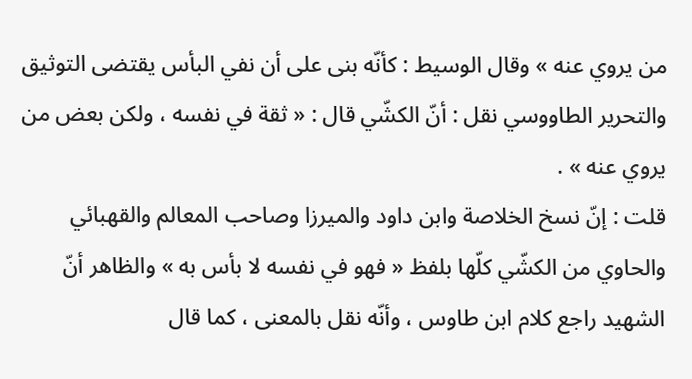من يروي عنه » وقال الوسيط : كأنّه بنى على أن نفي البأس يقتضى التوثيق والتحرير الطاووسي نقل : أنّ الكشّي قال : « ثقة في نفسه ، ولكن بعض من يروي عنه » .
قلت : إنّ نسخ الخلاصة وابن داود والميرزا وصاحب المعالم والقهبائي والحاوي من الكشّي كلّها بلفظ « فهو في نفسه لا بأس به » والظاهر أنّ الشهيد راجع كلام ابن طاوس ، وأنّه نقل بالمعنى ، كما قال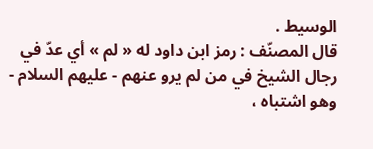الوسيط .
قال المصنّف : رمز ابن داود له « لم » أي عدّ في رجال الشيخ في من لم يرو عنهم - عليهم السلام - وهو اشتباه ،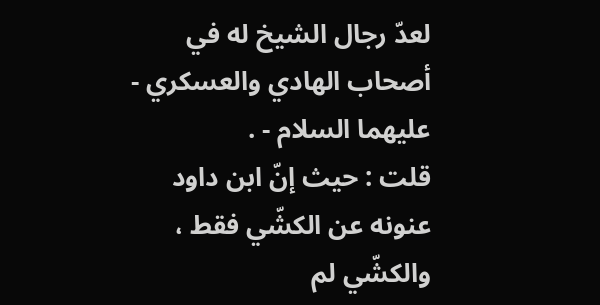لعدّ رجال الشيخ له في أصحاب الهادي والعسكري - عليهما السلام - .
قلت : حيث إنّ ابن داود عنونه عن الكشّي فقط ، والكشّي لم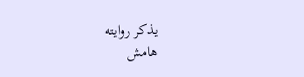يذكر روايته
هامش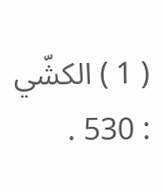( 1 ) الكشّي : 530 .